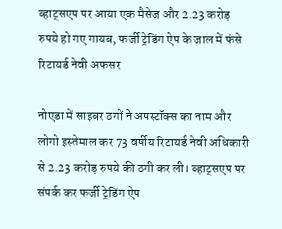व्हाट्सएप पर आया एक मैसेज और 2.23 करोड़ रुपये हो गए गायब, फर्जी ट्रेडिंग ऐप के जाल में फंसे रिटायर्ड नेवी अफसर

नोएडा में साइबर ठगों ने अपस्टॉक्स का नाम और लोगो इस्तेमाल कर 73 वर्षीय रिटायर्ड नेवी अधिकारी से 2.23 करोड़ रुपये की ठगी कर ली। व्हाट्सएप पर संपर्क कर फर्जी ट्रेडिंग ऐप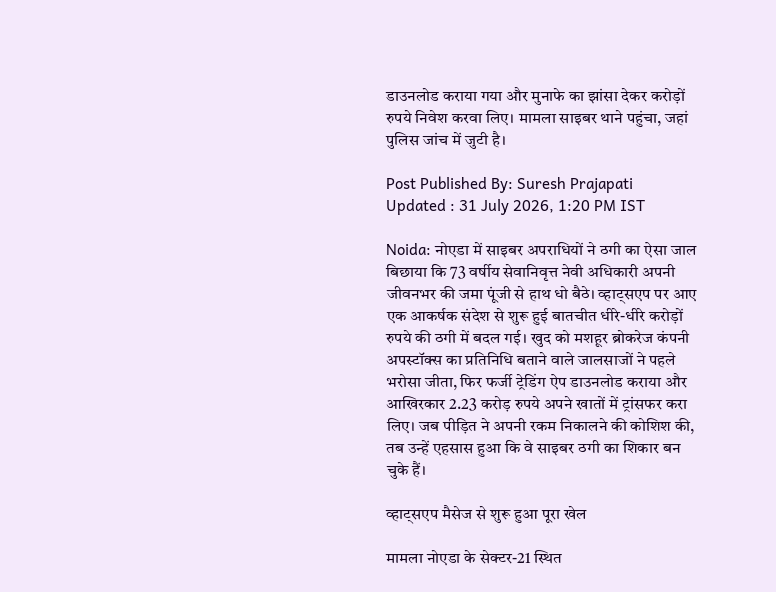डाउनलोड कराया गया और मुनाफे का झांसा देकर करोड़ों रुपये निवेश करवा लिए। मामला साइबर थाने पहुंचा, जहां पुलिस जांच में जुटी है।

Post Published By: Suresh Prajapati
Updated : 31 July 2026, 1:20 PM IST

Noida: नोएडा में साइबर अपराधियों ने ठगी का ऐसा जाल बिछाया कि 73 वर्षीय सेवानिवृत्त नेवी अधिकारी अपनी जीवनभर की जमा पूंजी से हाथ धो बैठे। व्हाट्सएप पर आए एक आकर्षक संदेश से शुरू हुई बातचीत धीरे-धीरे करोड़ों रुपये की ठगी में बदल गई। खुद को मशहूर ब्रोकरेज कंपनी अपस्टॉक्स का प्रतिनिधि बताने वाले जालसाजों ने पहले भरोसा जीता, फिर फर्जी ट्रेडिंग ऐप डाउनलोड कराया और आखिरकार 2.23 करोड़ रुपये अपने खातों में ट्रांसफर करा लिए। जब पीड़ित ने अपनी रकम निकालने की कोशिश की, तब उन्हें एहसास हुआ कि वे साइबर ठगी का शिकार बन चुके हैं।

व्हाट्सएप मैसेज से शुरू हुआ पूरा खेल

मामला नोएडा के सेक्टर-21 स्थित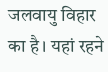जलवायु विहार का है। यहां रहने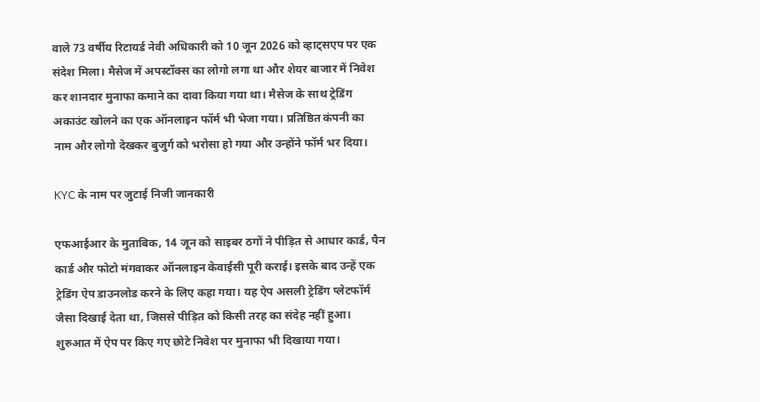वाले 73 वर्षीय रिटायर्ड नेवी अधिकारी को 10 जून 2026 को व्हाट्सएप पर एक संदेश मिला। मैसेज में अपस्टॉक्स का लोगो लगा था और शेयर बाजार में निवेश कर शानदार मुनाफा कमाने का दावा किया गया था। मैसेज के साथ ट्रेडिंग अकाउंट खोलने का एक ऑनलाइन फॉर्म भी भेजा गया। प्रतिष्ठित कंपनी का नाम और लोगो देखकर बुजुर्ग को भरोसा हो गया और उन्होंने फॉर्म भर दिया।

KYC के नाम पर जुटाई निजी जानकारी

एफआईआर के मुताबिक, 14 जून को साइबर ठगों ने पीड़ित से आधार कार्ड, पैन कार्ड और फोटो मंगवाकर ऑनलाइन केवाईसी पूरी कराई। इसके बाद उन्हें एक ट्रेडिंग ऐप डाउनलोड करने के लिए कहा गया। यह ऐप असली ट्रेडिंग प्लेटफॉर्म जैसा दिखाई देता था, जिससे पीड़ित को किसी तरह का संदेह नहीं हुआ। शुरुआत में ऐप पर किए गए छोटे निवेश पर मुनाफा भी दिखाया गया।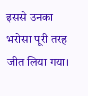इससे उनका भरोसा पूरी तरह जीत लिया गया।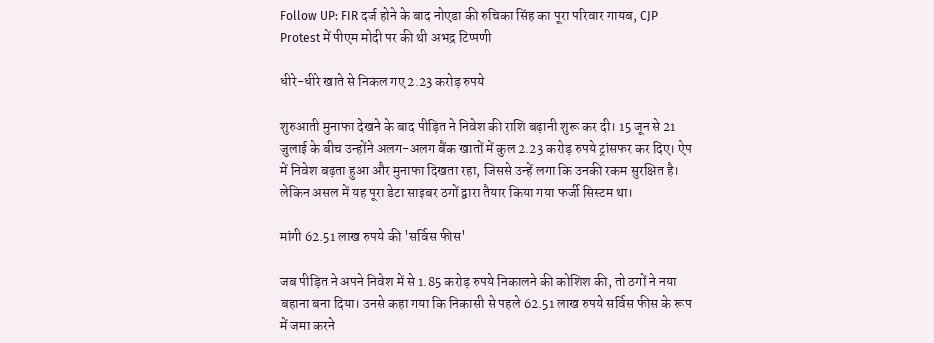Follow UP: FIR दर्ज होने के बाद नोएडा की रुचिका सिंह का पूरा परिवार गायब, CJP Protest में पीएम मोदी पर की थी अभद्र टिप्पणी

धीरे-धीरे खाते से निकल गए 2.23 करोड़ रुपये

शुरुआती मुनाफा देखने के बाद पीड़ित ने निवेश की राशि बढ़ानी शुरू कर दी। 15 जून से 21 जुलाई के बीच उन्होंने अलग-अलग बैंक खातों में कुल 2.23 करोड़ रुपये ट्रांसफर कर दिए। ऐप में निवेश बढ़ता हुआ और मुनाफा दिखता रहा, जिससे उन्हें लगा कि उनकी रकम सुरक्षित है। लेकिन असल में यह पूरा डेटा साइबर ठगों द्वारा तैयार किया गया फर्जी सिस्टम था।

मांगी 62.51 लाख रुपये की 'सर्विस फीस'

जब पीड़ित ने अपने निवेश में से 1.85 करोड़ रुपये निकालने की कोशिश की, तो ठगों ने नया बहाना बना दिया। उनसे कहा गया कि निकासी से पहले 62.51 लाख रुपये सर्विस फीस के रूप में जमा करने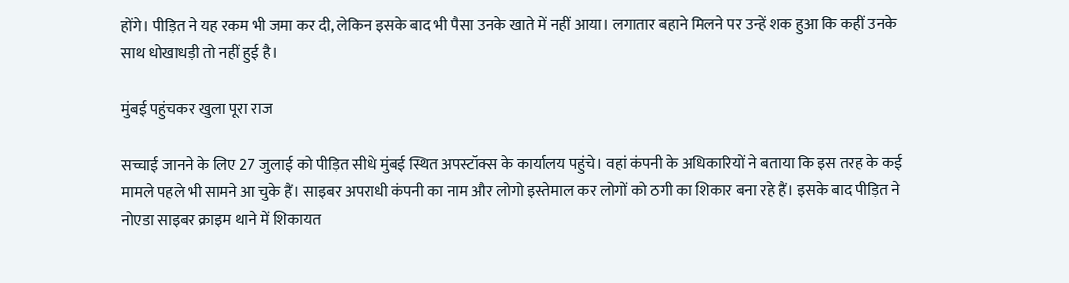होंगे। पीड़ित ने यह रकम भी जमा कर दी, लेकिन इसके बाद भी पैसा उनके खाते में नहीं आया। लगातार बहाने मिलने पर उन्हें शक हुआ कि कहीं उनके साथ धोखाधड़ी तो नहीं हुई है।

मुंबई पहुंचकर खुला पूरा राज

सच्चाई जानने के लिए 27 जुलाई को पीड़ित सीधे मुंबई स्थित अपस्टॉक्स के कार्यालय पहुंचे। वहां कंपनी के अधिकारियों ने बताया कि इस तरह के कई मामले पहले भी सामने आ चुके हैं। साइबर अपराधी कंपनी का नाम और लोगो इस्तेमाल कर लोगों को ठगी का शिकार बना रहे हैं। इसके बाद पीड़ित ने नोएडा साइबर क्राइम थाने में शिकायत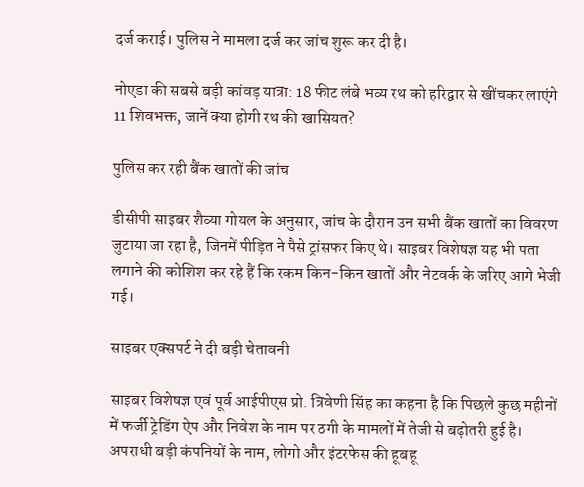दर्ज कराई। पुलिस ने मामला दर्ज कर जांच शुरू कर दी है।

नोएडा की सबसे बड़ी कांवड़ यात्रा: 18 फीट लंबे भव्य रथ को हरिद्वार से खींचकर लाएंगे 11 शिवभक्त, जानें क्या होगी रथ की खासियत?

पुलिस कर रही बैंक खातों की जांच

डीसीपी साइबर शैव्या गोयल के अनुसार, जांच के दौरान उन सभी बैंक खातों का विवरण जुटाया जा रहा है, जिनमें पीड़ित ने पैसे ट्रांसफर किए थे। साइबर विशेषज्ञ यह भी पता लगाने की कोशिश कर रहे हैं कि रकम किन-किन खातों और नेटवर्क के जरिए आगे भेजी गई।

साइबर एक्सपर्ट ने दी बड़ी चेतावनी

साइबर विशेषज्ञ एवं पूर्व आईपीएस प्रो. त्रिवेणी सिंह का कहना है कि पिछले कुछ महीनों में फर्जी ट्रेडिंग ऐप और निवेश के नाम पर ठगी के मामलों में तेजी से बढ़ोतरी हुई है। अपराधी बड़ी कंपनियों के नाम, लोगो और इंटरफेस की हूबहू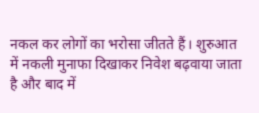नकल कर लोगों का भरोसा जीतते हैं। शुरुआत में नकली मुनाफा दिखाकर निवेश बढ़वाया जाता है और बाद में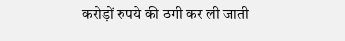करोड़ों रुपये की ठगी कर ली जाती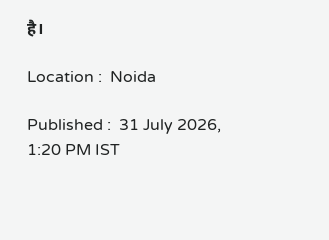है।

Location :  Noida

Published :  31 July 2026, 1:20 PM IST